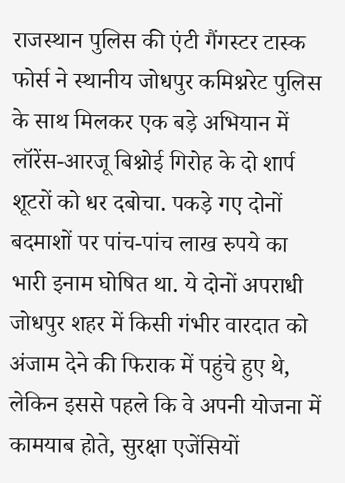राजस्थान पुलिस की एंटी गैंगस्टर टास्क फोर्स ने स्थानीय जोधपुर कमिश्नरेट पुलिस के साथ मिलकर एक बड़े अभियान में लॉरेंस-आरजू बिश्नोई गिरोह के दो शार्प शूटरों को धर दबोचा. पकड़े गए दोनों बदमाशों पर पांच-पांच लाख रुपये का भारी इनाम घोषित था. ये दोनों अपराधी जोधपुर शहर में किसी गंभीर वारदात को अंजाम देने की फिराक में पहुंचे हुए थे, लेकिन इससे पहले कि वे अपनी योजना में कामयाब होते, सुरक्षा एजेंसियों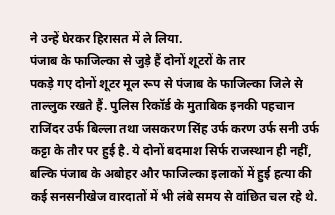ने उन्हें घेरकर हिरासत में ले लिया.
पंजाब के फाजिल्का से जुड़े हैं दोनों शूटरों के तार
पकड़े गए दोनों शूटर मूल रूप से पंजाब के फाजिल्का जिले से ताल्लुक रखते हैं. पुलिस रिकॉर्ड के मुताबिक इनकी पहचान राजिंदर उर्फ बिल्ला तथा जसकरण सिंह उर्फ करण उर्फ सनी उर्फ कट्टा के तौर पर हुई है. ये दोनों बदमाश सिर्फ राजस्थान ही नहीं, बल्कि पंजाब के अबोहर और फाजिल्का इलाकों में हुई हत्या की कई सनसनीखेज वारदातों में भी लंबे समय से वांछित चल रहे थे.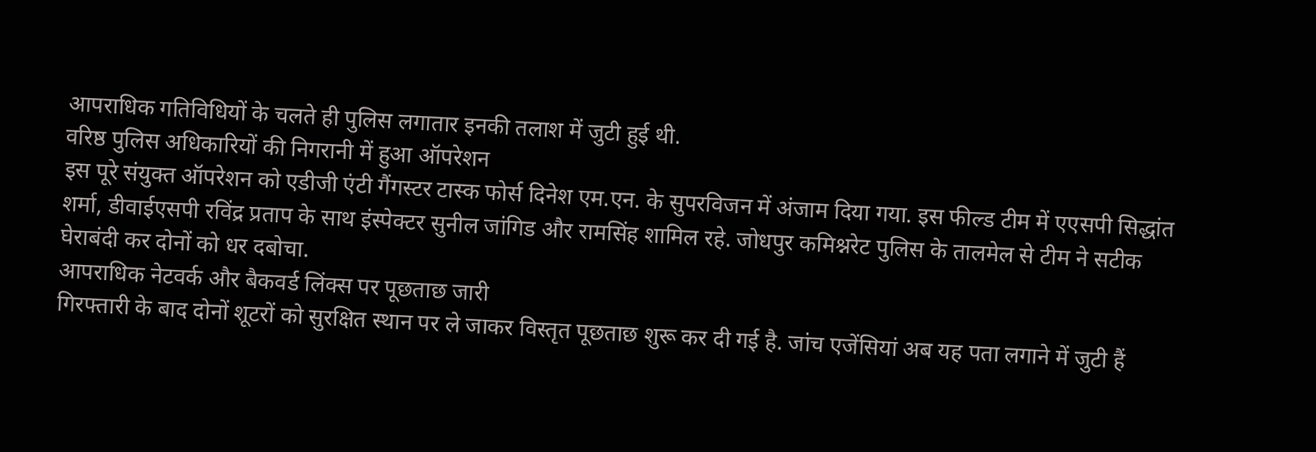आपराधिक गतिविधियों के चलते ही पुलिस लगातार इनकी तलाश में जुटी हुई थी.
वरिष्ठ पुलिस अधिकारियों की निगरानी में हुआ ऑपरेशन
इस पूरे संयुक्त ऑपरेशन को एडीजी एंटी गैंगस्टर टास्क फोर्स दिनेश एम.एन. के सुपरविजन में अंजाम दिया गया. इस फील्ड टीम में एएसपी सिद्धांत शर्मा, डीवाईएसपी रविंद्र प्रताप के साथ इंस्पेक्टर सुनील जांगिड और रामसिंह शामिल रहे. जोधपुर कमिश्नरेट पुलिस के तालमेल से टीम ने सटीक घेराबंदी कर दोनों को धर दबोचा.
आपराधिक नेटवर्क और बैकवर्ड लिंक्स पर पूछताछ जारी
गिरफ्तारी के बाद दोनों शूटरों को सुरक्षित स्थान पर ले जाकर विस्तृत पूछताछ शुरू कर दी गई है. जांच एजेंसियां अब यह पता लगाने में जुटी हैं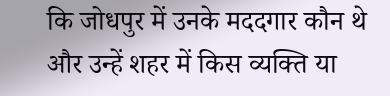कि जोधपुर में उनके मददगार कौन थे और उन्हें शहर में किस व्यक्ति या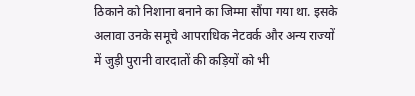ठिकाने को निशाना बनाने का जिम्मा सौंपा गया था. इसके अलावा उनके समूचे आपराधिक नेटवर्क और अन्य राज्यों में जुड़ी पुरानी वारदातों की कड़ियों को भी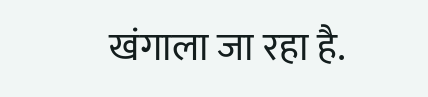खंगाला जा रहा है.